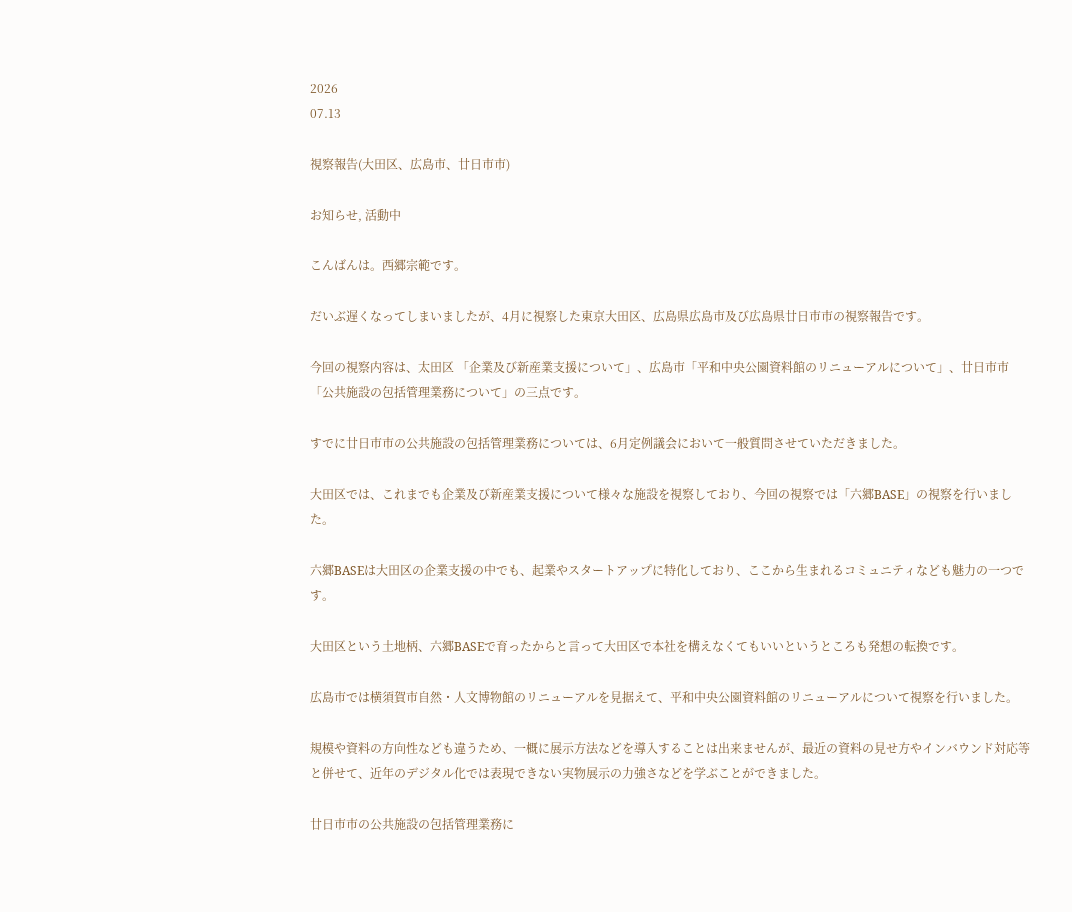2026
07.13

視察報告(大田区、広島市、廿日市市)

お知らせ, 活動中

こんばんは。西郷宗範です。

だいぶ遅くなってしまいましたが、4月に視察した東京大田区、広島県広島市及び広島県廿日市市の視察報告です。

今回の視察内容は、太田区 「企業及び新産業支援について」、広島市「平和中央公園資料館のリニューアルについて」、廿日市市 「公共施設の包括管理業務について」の三点です。

すでに廿日市市の公共施設の包括管理業務については、6月定例議会において一般質問させていただきました。

大田区では、これまでも企業及び新産業支援について様々な施設を視察しており、今回の視察では「六郷BASE」の視察を行いました。

六郷BASEは大田区の企業支援の中でも、起業やスタートアップに特化しており、ここから生まれるコミュニティなども魅力の一つです。

大田区という土地柄、六郷BASEで育ったからと言って大田区で本社を構えなくてもいいというところも発想の転換です。

広島市では横須賀市自然・人文博物館のリニューアルを見据えて、平和中央公園資料館のリニューアルについて視察を行いました。

規模や資料の方向性なども違うため、一概に展示方法などを導入することは出来ませんが、最近の資料の見せ方やインバウンド対応等と併せて、近年のデジタル化では表現できない実物展示の力強さなどを学ぶことができました。

廿日市市の公共施設の包括管理業務に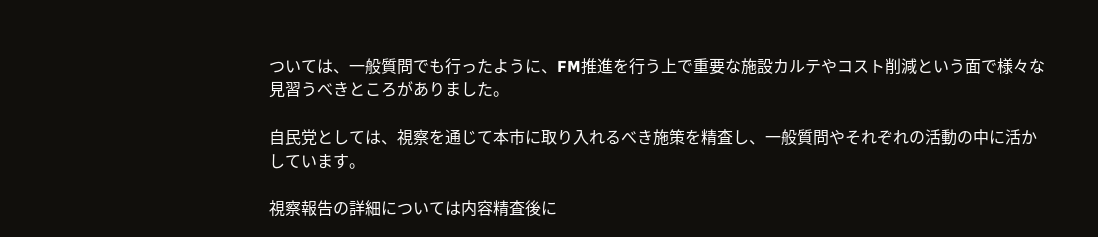ついては、一般質問でも行ったように、FM推進を行う上で重要な施設カルテやコスト削減という面で様々な見習うべきところがありました。

自民党としては、視察を通じて本市に取り入れるべき施策を精査し、一般質問やそれぞれの活動の中に活かしています。

視察報告の詳細については内容精査後に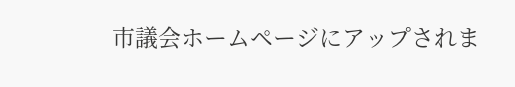市議会ホームページにアップされま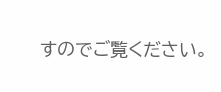すのでご覧ください。